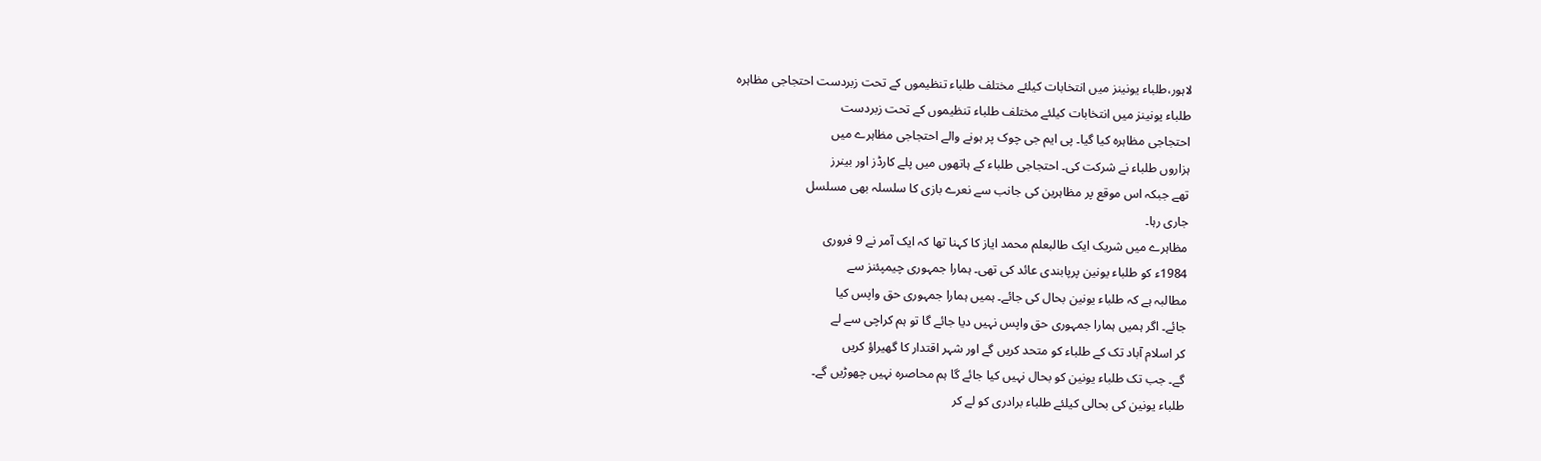لاہور،طلباء یونینز میں انتخابات کیلئے مختلف طلباء تنظیموں کے تحت زبردست احتجاجی مظاہرہ
طلباء یونینز میں انتخابات کیلئے مختلف طلباء تنظیموں کے تحت زبردست
احتجاجی مظاہرہ کیا گیا۔ پی ایم جی چوک پر ہونے والے احتجاجی مظاہرے میں
ہزاروں طلباء نے شرکت کی۔ احتجاجی طلباء کے ہاتھوں میں پلے کارڈز اور بینرز
تھے جبکہ اس موقع پر مظاہرین کی جانب سے نعرے بازی کا سلسلہ بھی مسلسل
جاری رہا۔
مظاہرے میں شریک ایک طالبعلم محمد ایاز کا کہنا تھا کہ ایک آمر نے 9 فروری
1984ء کو طلباء یونین پرپابندی عائد کی تھی۔ ہمارا جمہوری چیمپئنز سے
مطالبہ ہے کہ طلباء یونین بحال کی جائے۔ ہمیں ہمارا جمہوری حق واپس کیا
جائے۔ اگر ہمیں ہمارا جمہوری حق واپس نہیں دیا جائے گا تو ہم کراچی سے لے
کر اسلام آباد تک کے طلباء کو متحد کریں گے اور شہر اقتدار کا گھیراؤ کریں
گے۔ جب تک طلباء یونین کو بحال نہیں کیا جائے گا ہم محاصرہ نہیں چھوڑیں گے۔
طلباء یونین کی بحالی کیلئے طلباء برادری کو لے کر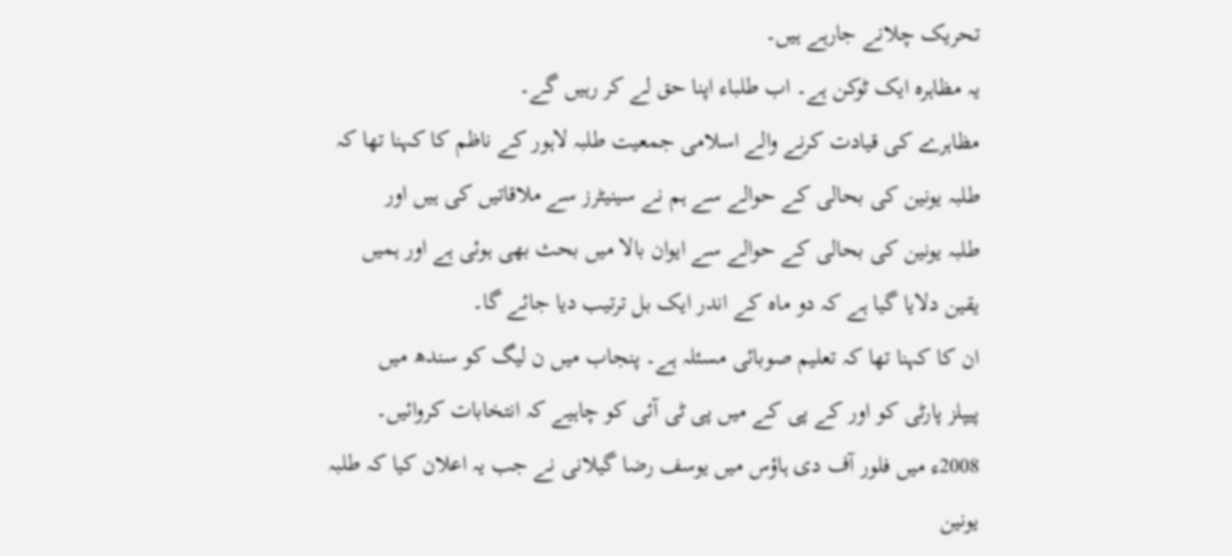تحریک چلانے جارہے ہیں۔
یہ مظاہرہ ایک ٹوکن ہے۔ اب طلباء اپنا حق لے کر رہیں گے۔
مظاہرے کی قیادت کرنے والے اسلامی جمعیت طلبہ لاہور کے ناظم کا کہنا تھا کہ
طلبہ یونین کی بحالی کے حوالے سے ہم نے سینیٹرز سے ملاقاتیں کی ہیں اور
طلبہ یونین کی بحالی کے حوالے سے ایوان بالا میں بحث بھی ہوئی ہے اور ہمیں
یقین دلایا گیا ہے کہ دو ماہ کے اندر ایک بل ترتیب دیا جائے گا۔
ان کا کہنا تھا کہ تعلیم صوبائی مسئلہ ہے۔ پنجاب میں ن لیگ کو سندھ میں
پیپلز پارٹی کو اور کے پی کے میں پی ٹی آئی کو چاہیے کہ انتخابات کروائیں۔
2008ء میں فلور آف دی ہاؤس میں یوسف رضا گیلانی نے جب یہ اعلان کیا کہ طلبہ
یونین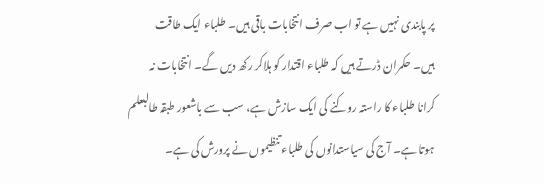پر پابندی نہیں ہے تو اب صرف انتخابات باقی ہیں۔ طلباء ایک طاقت
ہیں۔ حکمران ڈرتے ہیں کہ طلباء اقتدار کو ہلاکر رکھ دیں گے۔ انتخابات نہ
کرانا طلباء کا راستہ روکنے کی ایک سازش ہے، سب سے باشعور طبقہ طالبعلم
ہوتا ہے۔ آج کی سیاستدانوں کی طلباء تنظیموں نے پرورش کی ہے۔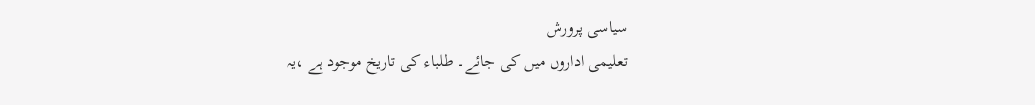سیاسی پرورش
تعلیمی اداروں میں کی جائے۔ طلباء کی تاریخ موجود ہے ،یہ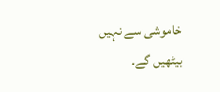خاموشی سے نہیں
بیٹھیں گے۔